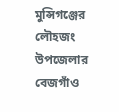মুন্সিগঞ্জের লৌহজং উপজেলার বেজগাঁও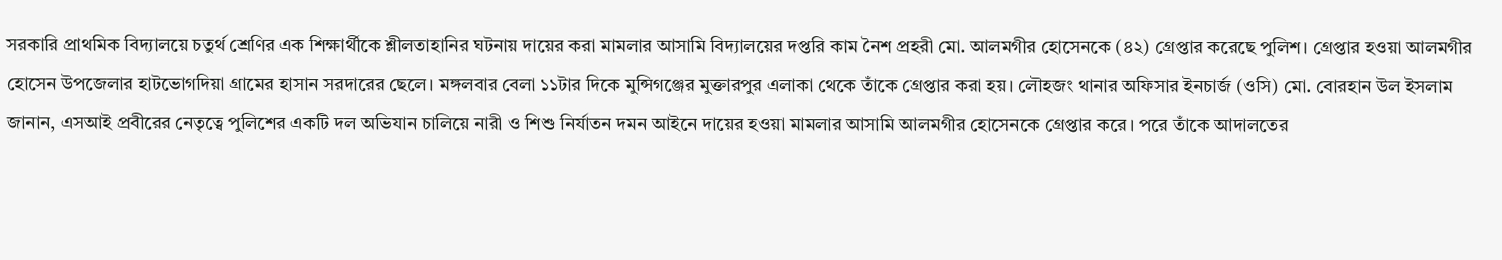সরকারি প্রাথমিক বিদ্যালয়ে চতুর্থ শ্রেণির এক শিক্ষার্থীকে শ্লীলতাহানির ঘটনায় দায়ের করা মামলার আসামি বিদ্যালয়ের দপ্তরি কাম নৈশ প্রহরী মো. আলমগীর হোসেনকে (৪২) গ্রেপ্তার করেছে পুলিশ। গ্রেপ্তার হওয়া আলমগীর হোসেন উপজেলার হাটভোগদিয়া গ্রামের হাসান সরদারের ছেলে। মঙ্গলবার বেলা ১১টার দিকে মুন্সিগঞ্জের মুক্তারপুর এলাকা থেকে তাঁকে গ্রেপ্তার করা হয়। লৌহজং থানার অফিসার ইনচার্জ (ওসি) মো. বোরহান উল ইসলাম জানান, এসআই প্রবীরের নেতৃত্বে পুলিশের একটি দল অভিযান চালিয়ে নারী ও শিশু নির্যাতন দমন আইনে দায়ের হওয়া মামলার আসামি আলমগীর হোসেনকে গ্রেপ্তার করে। পরে তাঁকে আদালতের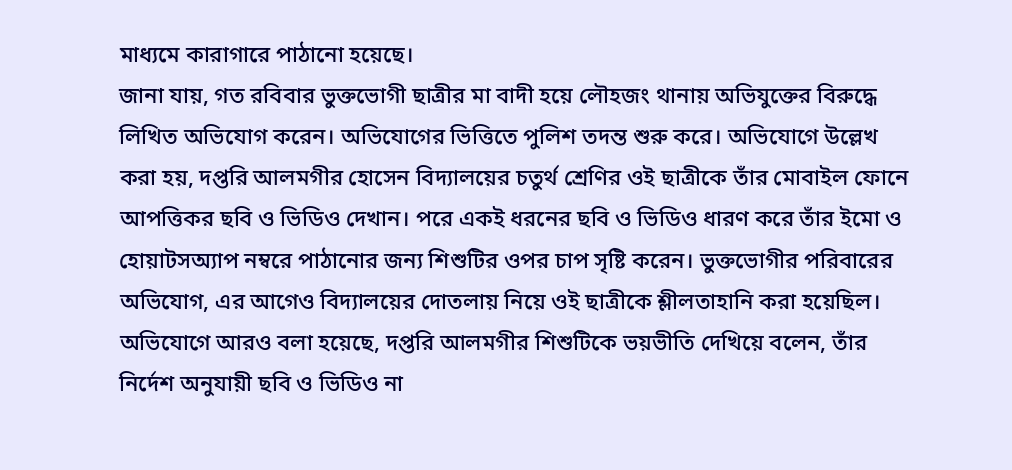মাধ্যমে কারাগারে পাঠানো হয়েছে।
জানা যায়, গত রবিবার ভুক্তভোগী ছাত্রীর মা বাদী হয়ে লৌহজং থানায় অভিযুক্তের বিরুদ্ধে লিখিত অভিযোগ করেন। অভিযোগের ভিত্তিতে পুলিশ তদন্ত শুরু করে। অভিযোগে উল্লেখ করা হয়, দপ্তরি আলমগীর হোসেন বিদ্যালয়ের চতুর্থ শ্রেণির ওই ছাত্রীকে তাঁর মোবাইল ফোনে আপত্তিকর ছবি ও ভিডিও দেখান। পরে একই ধরনের ছবি ও ভিডিও ধারণ করে তাঁর ইমো ও হোয়াটসঅ্যাপ নম্বরে পাঠানোর জন্য শিশুটির ওপর চাপ সৃষ্টি করেন। ভুক্তভোগীর পরিবারের অভিযোগ, এর আগেও বিদ্যালয়ের দোতলায় নিয়ে ওই ছাত্রীকে শ্লীলতাহানি করা হয়েছিল। অভিযোগে আরও বলা হয়েছে, দপ্তরি আলমগীর শিশুটিকে ভয়ভীতি দেখিয়ে বলেন, তাঁর নির্দেশ অনুযায়ী ছবি ও ভিডিও না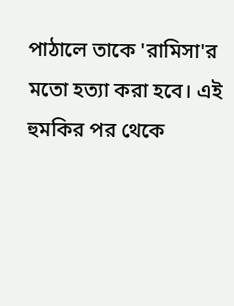পাঠালে তাকে 'রামিসা'র মতো হত্যা করা হবে। এই হুমকির পর থেকে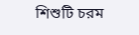শিশুটি চরম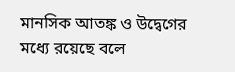মানসিক আতঙ্ক ও উদ্বেগের মধ্যে রয়েছে বলে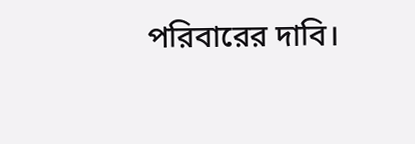পরিবারের দাবি।